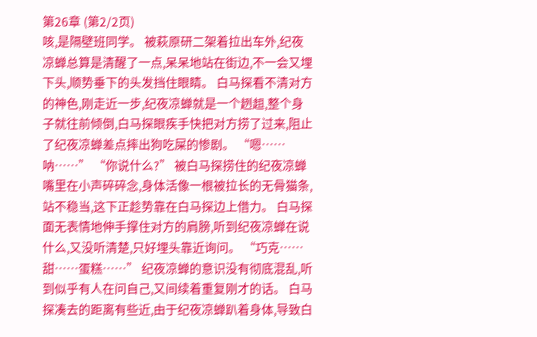第26章 (第2/2页)
咳,是隔壁班同学。 被萩原研二架着拉出车外,纪夜凉蝉总算是清醒了一点,呆呆地站在街边,不一会又埋下头,顺势垂下的头发挡住眼睛。 白马探看不清对方的神色,刚走近一步,纪夜凉蝉就是一个趔趄,整个身子就往前倾倒,白马探眼疾手快把对方捞了过来,阻止了纪夜凉蝉差点摔出狗吃屎的惨剧。 “嗯……呐……” “你说什么?” 被白马探捞住的纪夜凉蝉嘴里在小声碎碎念,身体活像一根被拉长的无骨猫条,站不稳当,这下正趁势靠在白马探边上借力。 白马探面无表情地伸手撑住对方的肩膀,听到纪夜凉蝉在说什么,又没听清楚,只好埋头靠近询问。 “巧克……甜……蛋糕……” 纪夜凉蝉的意识没有彻底混乱,听到似乎有人在问自己,又间续着重复刚才的话。 白马探凑去的距离有些近,由于纪夜凉蝉趴着身体,导致白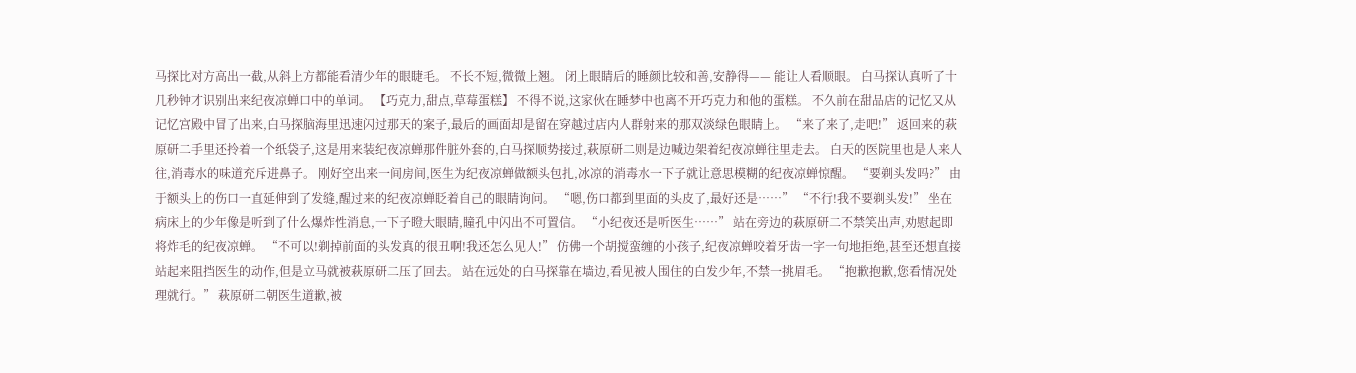马探比对方高出一截,从斜上方都能看清少年的眼睫毛。 不长不短,微微上翘。 闭上眼睛后的睡颜比较和善,安静得—— 能让人看顺眼。 白马探认真听了十几秒钟才识别出来纪夜凉蝉口中的单词。 【巧克力,甜点,草莓蛋糕】 不得不说,这家伙在睡梦中也离不开巧克力和他的蛋糕。 不久前在甜品店的记忆又从记忆宫殿中冒了出来,白马探脑海里迅速闪过那天的案子,最后的画面却是留在穿越过店内人群射来的那双淡绿色眼睛上。 “来了来了,走吧!” 返回来的萩原研二手里还拎着一个纸袋子,这是用来装纪夜凉蝉那件脏外套的,白马探顺势接过,萩原研二则是边喊边架着纪夜凉蝉往里走去。 白天的医院里也是人来人往,消毒水的味道充斥进鼻子。 刚好空出来一间房间,医生为纪夜凉蝉做额头包扎,冰凉的消毒水一下子就让意思模糊的纪夜凉蝉惊醒。 “要剃头发吗?” 由于额头上的伤口一直延伸到了发缝,醒过来的纪夜凉蝉眨着自己的眼睛询问。 “嗯,伤口都到里面的头皮了,最好还是……” “不行!我不要剃头发!” 坐在病床上的少年像是听到了什么爆炸性消息,一下子瞪大眼睛,瞳孔中闪出不可置信。 “小纪夜还是听医生……” 站在旁边的萩原研二不禁笑出声,劝慰起即将炸毛的纪夜凉蝉。 “不可以!剃掉前面的头发真的很丑啊!我还怎么见人!” 仿佛一个胡搅蛮缠的小孩子,纪夜凉蝉咬着牙齿一字一句地拒绝,甚至还想直接站起来阻挡医生的动作,但是立马就被萩原研二压了回去。 站在远处的白马探靠在墙边,看见被人围住的白发少年,不禁一挑眉毛。 “抱歉抱歉,您看情况处理就行。” 萩原研二朝医生道歉,被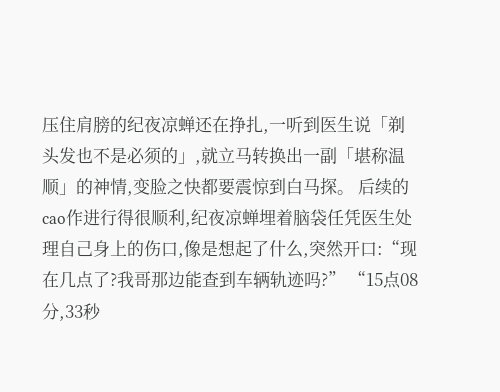压住肩膀的纪夜凉蝉还在挣扎,一听到医生说「剃头发也不是必须的」,就立马转换出一副「堪称温顺」的神情,变脸之快都要震惊到白马探。 后续的cao作进行得很顺利,纪夜凉蝉埋着脑袋任凭医生处理自己身上的伤口,像是想起了什么,突然开口:“现在几点了?我哥那边能查到车辆轨迹吗?” “15点08分,33秒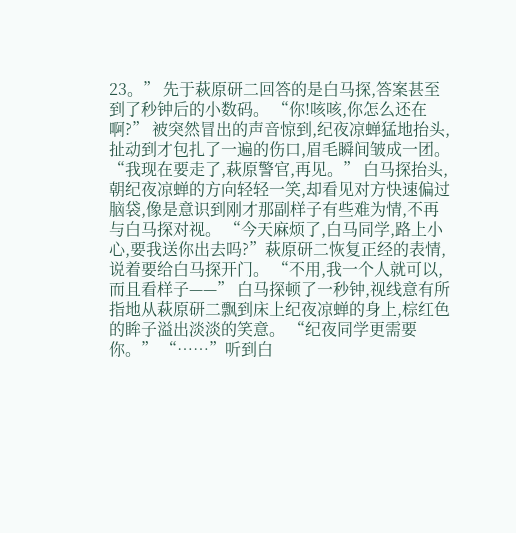23。” 先于萩原研二回答的是白马探,答案甚至到了秒钟后的小数码。 “你!咳咳,你怎么还在啊?” 被突然冒出的声音惊到,纪夜凉蝉猛地抬头,扯动到才包扎了一遍的伤口,眉毛瞬间皱成一团。 “我现在要走了,萩原警官,再见。” 白马探抬头,朝纪夜凉蝉的方向轻轻一笑,却看见对方快速偏过脑袋,像是意识到刚才那副样子有些难为情,不再与白马探对视。 “今天麻烦了,白马同学,路上小心,要我送你出去吗?”萩原研二恢复正经的表情,说着要给白马探开门。 “不用,我一个人就可以,而且看样子——” 白马探顿了一秒钟,视线意有所指地从萩原研二飘到床上纪夜凉蝉的身上,棕红色的眸子溢出淡淡的笑意。 “纪夜同学更需要你。” “……”听到白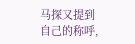马探又提到自己的称呼,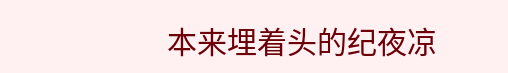本来埋着头的纪夜凉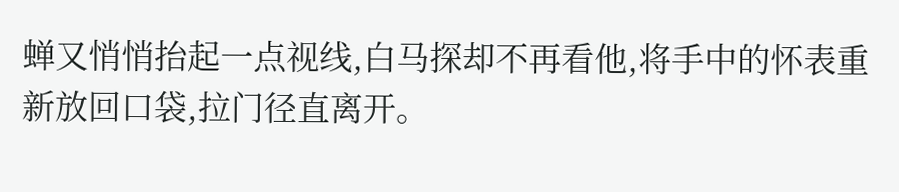蝉又悄悄抬起一点视线,白马探却不再看他,将手中的怀表重新放回口袋,拉门径直离开。